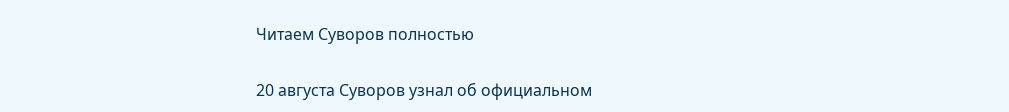Читаем Суворов полностью

20 августа Суворов узнал об официальном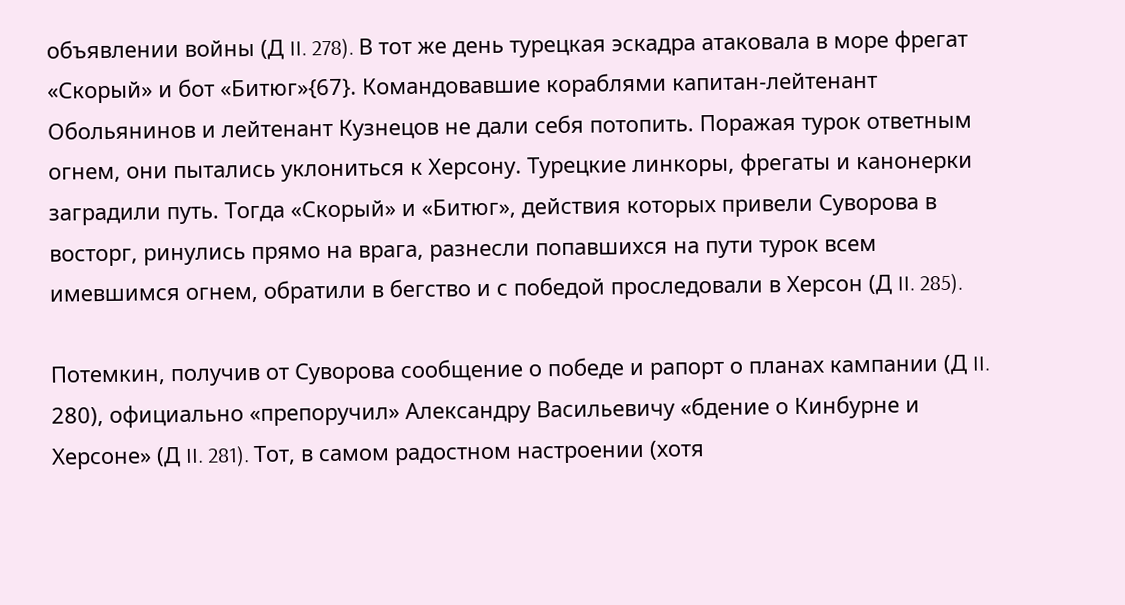объявлении войны (Д II. 278). В тот же день турецкая эскадра атаковала в море фрегат «Скорый» и бот «Битюг»{67}. Командовавшие кораблями капитан-лейтенант Обольянинов и лейтенант Кузнецов не дали себя потопить. Поражая турок ответным огнем, они пытались уклониться к Херсону. Турецкие линкоры, фрегаты и канонерки заградили путь. Тогда «Скорый» и «Битюг», действия которых привели Суворова в восторг, ринулись прямо на врага, разнесли попавшихся на пути турок всем имевшимся огнем, обратили в бегство и с победой проследовали в Херсон (Д II. 285).

Потемкин, получив от Суворова сообщение о победе и рапорт о планах кампании (Д II. 280), официально «препоручил» Александру Васильевичу «бдение о Кинбурне и Херсоне» (Д II. 281). Тот, в самом радостном настроении (хотя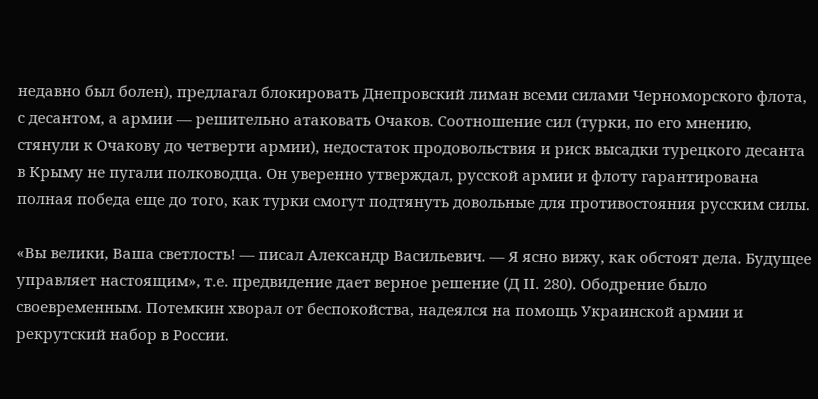недавно был болен), предлагал блокировать Днепровский лиман всеми силами Черноморского флота, с десантом, а армии — решительно атаковать Очаков. Соотношение сил (турки, по его мнению, стянули к Очакову до четверти армии), недостаток продовольствия и риск высадки турецкого десанта в Крыму не пугали полководца. Он уверенно утверждал, русской армии и флоту гарантирована полная победа еще до того, как турки смогут подтянуть довольные для противостояния русским силы.

«Вы велики, Ваша светлость! — писал Александр Васильевич. — Я ясно вижу, как обстоят дела. Будущее управляет настоящим», т.е. предвидение дает верное решение (Д II. 280). Ободрение было своевременным. Потемкин хворал от беспокойства, надеялся на помощь Украинской армии и рекрутский набор в России.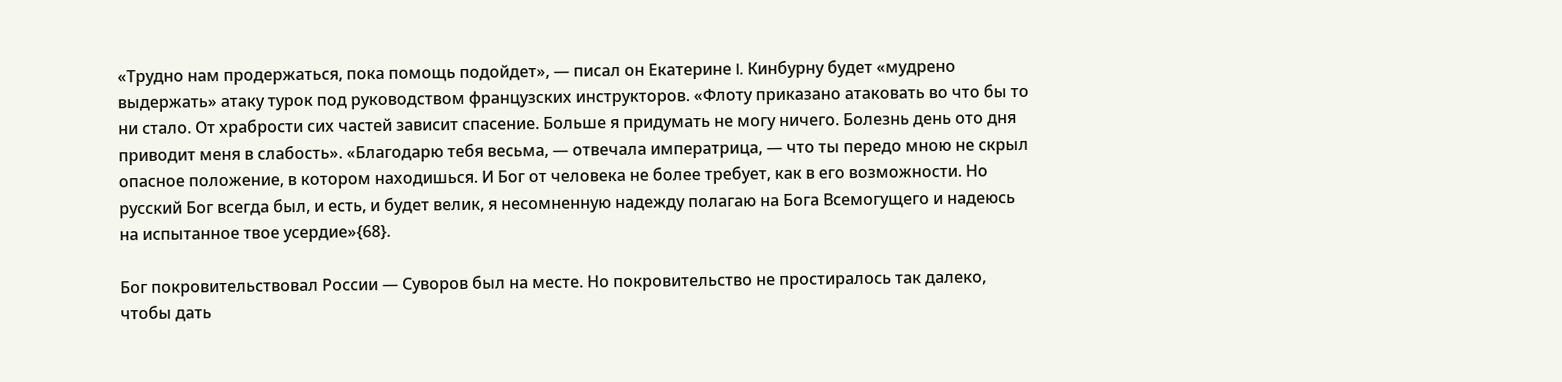«Трудно нам продержаться, пока помощь подойдет», — писал он Екатерине I. Кинбурну будет «мудрено выдержать» атаку турок под руководством французских инструкторов. «Флоту приказано атаковать во что бы то ни стало. От храбрости сих частей зависит спасение. Больше я придумать не могу ничего. Болезнь день ото дня приводит меня в слабость». «Благодарю тебя весьма, — отвечала императрица, — что ты передо мною не скрыл опасное положение, в котором находишься. И Бог от человека не более требует, как в его возможности. Но русский Бог всегда был, и есть, и будет велик, я несомненную надежду полагаю на Бога Всемогущего и надеюсь на испытанное твое усердие»{68}.

Бог покровительствовал России — Суворов был на месте. Но покровительство не простиралось так далеко, чтобы дать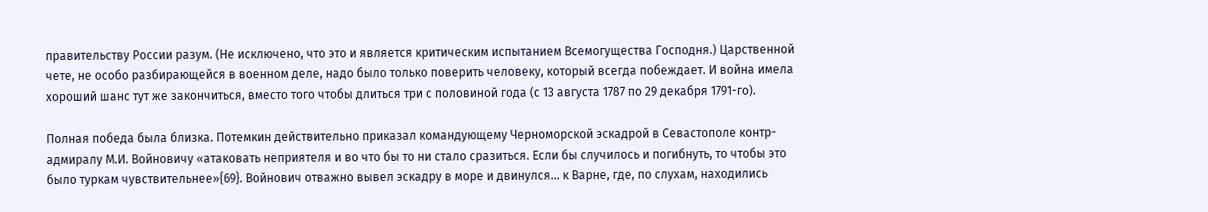правительству России разум. (Не исключено, что это и является критическим испытанием Всемогущества Господня.) Царственной чете, не особо разбирающейся в военном деле, надо было только поверить человеку, который всегда побеждает. И война имела хороший шанс тут же закончиться, вместо того чтобы длиться три с половиной года (с 13 августа 1787 по 29 декабря 1791-го).

Полная победа была близка. Потемкин действительно приказал командующему Черноморской эскадрой в Севастополе контр-адмиралу М.И. Войновичу «атаковать неприятеля и во что бы то ни стало сразиться. Если бы случилось и погибнуть, то чтобы это было туркам чувствительнее»{69}. Войнович отважно вывел эскадру в море и двинулся… к Варне, где, по слухам, находились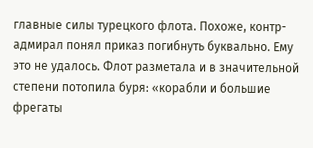главные силы турецкого флота. Похоже, контр-адмирал понял приказ погибнуть буквально. Ему это не удалось. Флот разметала и в значительной степени потопила буря: «корабли и большие фрегаты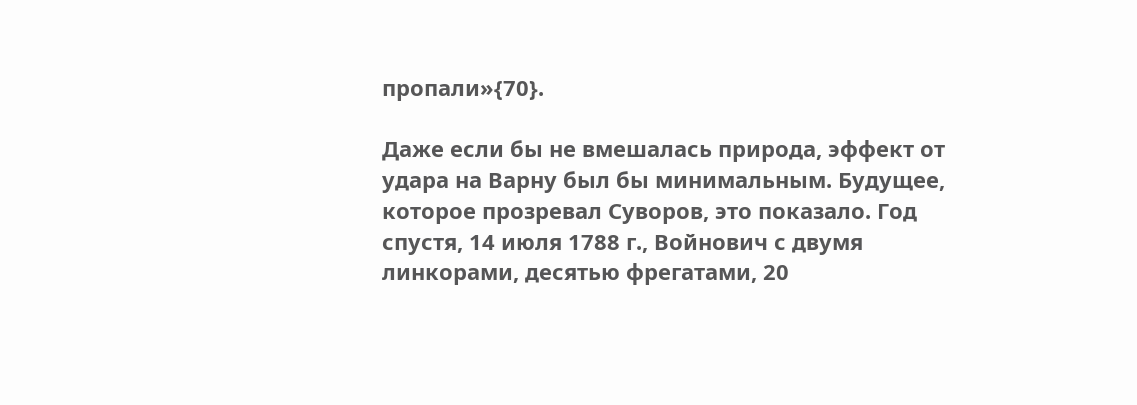пропали»{70}.

Даже если бы не вмешалась природа, эффект от удара на Варну был бы минимальным. Будущее, которое прозревал Суворов, это показало. Год спустя, 14 июля 1788 г., Войнович с двумя линкорами, десятью фрегатами, 20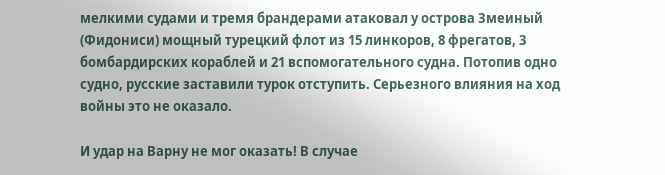мелкими судами и тремя брандерами атаковал у острова Змеиный (Фидониси) мощный турецкий флот из 15 линкоров, 8 фрегатов, 3 бомбардирских кораблей и 21 вспомогательного судна. Потопив одно судно, русские заставили турок отступить. Серьезного влияния на ход войны это не оказало.

И удар на Варну не мог оказать! В случае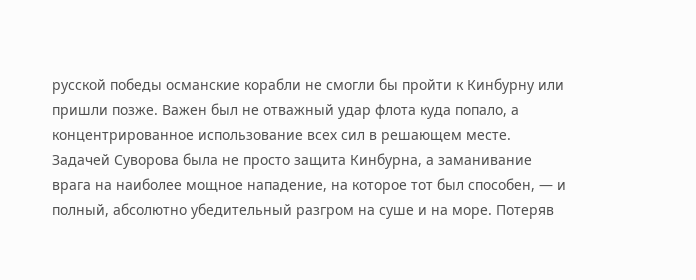русской победы османские корабли не смогли бы пройти к Кинбурну или пришли позже. Важен был не отважный удар флота куда попало, а концентрированное использование всех сил в решающем месте. Задачей Суворова была не просто защита Кинбурна, а заманивание врага на наиболее мощное нападение, на которое тот был способен, — и полный, абсолютно убедительный разгром на суше и на море. Потеряв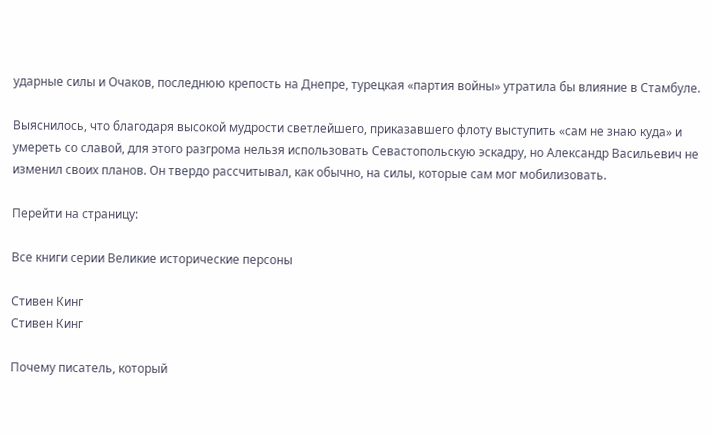ударные силы и Очаков, последнюю крепость на Днепре, турецкая «партия войны» утратила бы влияние в Стамбуле.

Выяснилось, что благодаря высокой мудрости светлейшего, приказавшего флоту выступить «сам не знаю куда» и умереть со славой, для этого разгрома нельзя использовать Севастопольскую эскадру, но Александр Васильевич не изменил своих планов. Он твердо рассчитывал, как обычно, на силы, которые сам мог мобилизовать.

Перейти на страницу:

Все книги серии Великие исторические персоны

Стивен Кинг
Стивен Кинг

Почему писатель, который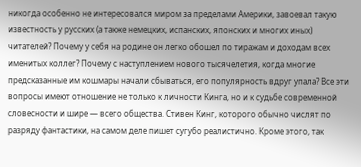никогда особенно не интересовался миром за пределами Америки, завоевал такую известность у русских (а также немецких, испанских, японских и многих иных) читателей? Почему у себя на родине он легко обошел по тиражам и доходам всех именитых коллег? Почему с наступлением нового тысячелетия, когда многие предсказанные им кошмары начали сбываться, его популярность вдруг упала? Все эти вопросы имеют отношение не только к личности Кинга, но и к судьбе современной словесности и шире — всего общества. Стивен Кинг, которого обычно числят по разряду фантастики, на самом деле пишет сугубо реалистично. Кроме этого, так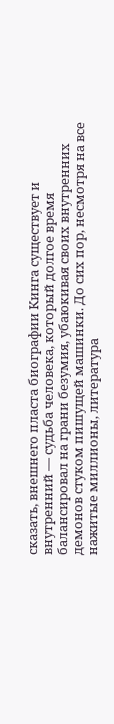сказать, внешнего пласта биографии Кинга существует и внутренний — судьба человека, который долгое время балансировал на грани безумия, убаюкивая своих внутренних демонов стуком пишущей машинки. До сих пор, несмотря на все нажитые миллионы, литература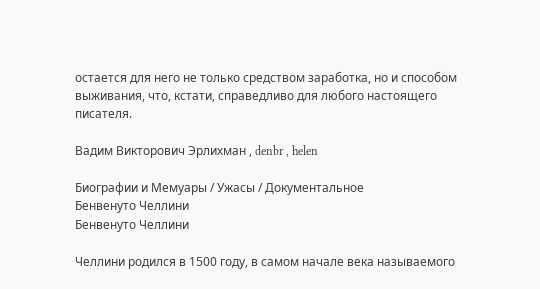остается для него не только средством заработка, но и способом выживания, что, кстати, справедливо для любого настоящего писателя.

Вадим Викторович Эрлихман , denbr , helen

Биографии и Мемуары / Ужасы / Документальное
Бенвенуто Челлини
Бенвенуто Челлини

Челлини родился в 1500 году, в самом начале века называемого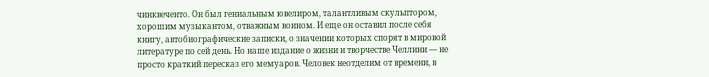чинквеченто. Он был гениальным ювелиром, талантливым скульптором, хорошим музыкантом, отважным воином. И еще он оставил после себя книгу, автобиографические записки, о значении которых спорят в мировой литературе по сей день. Но наше издание о жизни и творчестве Челлини — не просто краткий пересказ его мемуаров. Человек неотделим от времени, в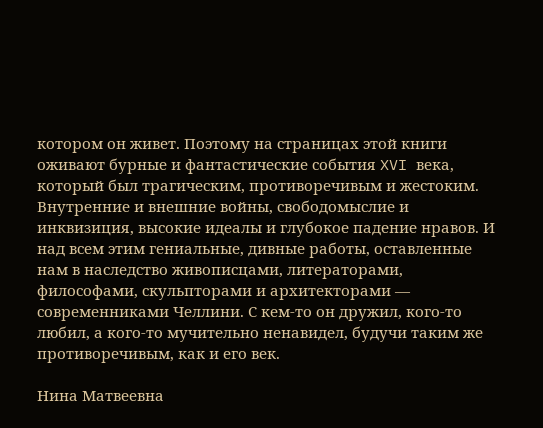котором он живет. Поэтому на страницах этой книги оживают бурные и фантастические события XVI века, который был трагическим, противоречивым и жестоким. Внутренние и внешние войны, свободомыслие и инквизиция, высокие идеалы и глубокое падение нравов. И над всем этим гениальные, дивные работы, оставленные нам в наследство живописцами, литераторами, философами, скульпторами и архитекторами — современниками Челлини. С кем-то он дружил, кого-то любил, а кого-то мучительно ненавидел, будучи таким же противоречивым, как и его век.

Нина Матвеевна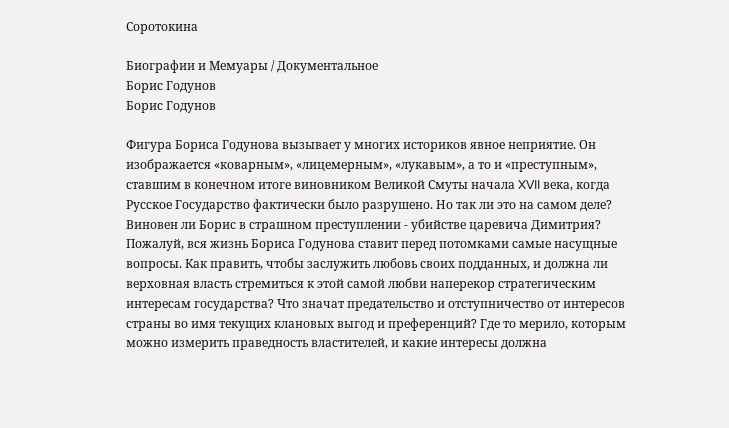Соротокина

Биографии и Мемуары / Документальное
Борис Годунов
Борис Годунов

Фигура Бориса Годунова вызывает у многих историков явное неприятие. Он изображается «коварным», «лицемерным», «лукавым», а то и «преступным», ставшим в конечном итоге виновником Великой Смуты начала XVII века, когда Русское Государство фактически было разрушено. Но так ли это на самом деле? Виновен ли Борис в страшном преступлении - убийстве царевича Димитрия? Пожалуй, вся жизнь Бориса Годунова ставит перед потомками самые насущные вопросы. Как править, чтобы заслужить любовь своих подданных, и должна ли верховная власть стремиться к этой самой любви наперекор стратегическим интересам государства? Что значат предательство и отступничество от интересов страны во имя текущих клановых выгод и преференций? Где то мерило, которым можно измерить праведность властителей, и какие интересы должна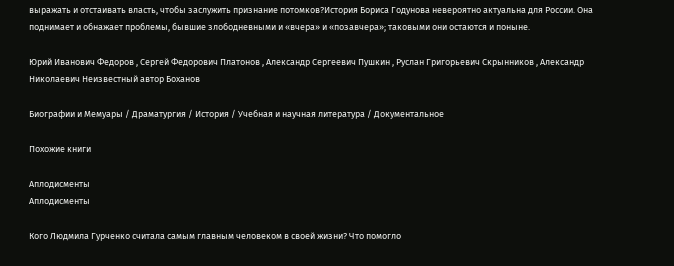выражать и отстаивать власть, чтобы заслужить признание потомков?История Бориса Годунова невероятно актуальна для России. Она поднимает и обнажает проблемы, бывшие злободневными и «вчера» и «позавчера»; таковыми они остаются и поныне.

Юрий Иванович Федоров , Сергей Федорович Платонов , Александр Сергеевич Пушкин , Руслан Григорьевич Скрынников , Александр Николаевич Неизвестный автор Боханов

Биографии и Мемуары / Драматургия / История / Учебная и научная литература / Документальное

Похожие книги

Аплодисменты
Аплодисменты

Кого Людмила Гурченко считала самым главным человеком в своей жизни? Что помогло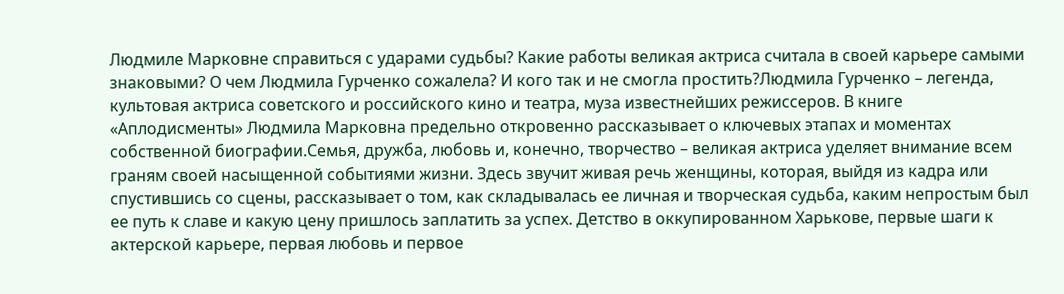Людмиле Марковне справиться с ударами судьбы? Какие работы великая актриса считала в своей карьере самыми знаковыми? О чем Людмила Гурченко сожалела? И кого так и не смогла простить?Людмила Гурченко – легенда, культовая актриса советского и российского кино и театра, муза известнейших режиссеров. В книге «Аплодисменты» Людмила Марковна предельно откровенно рассказывает о ключевых этапах и моментах собственной биографии.Семья, дружба, любовь и, конечно, творчество – великая актриса уделяет внимание всем граням своей насыщенной событиями жизни. Здесь звучит живая речь женщины, которая, выйдя из кадра или спустившись со сцены, рассказывает о том, как складывалась ее личная и творческая судьба, каким непростым был ее путь к славе и какую цену пришлось заплатить за успех. Детство в оккупированном Харькове, первые шаги к актерской карьере, первая любовь и первое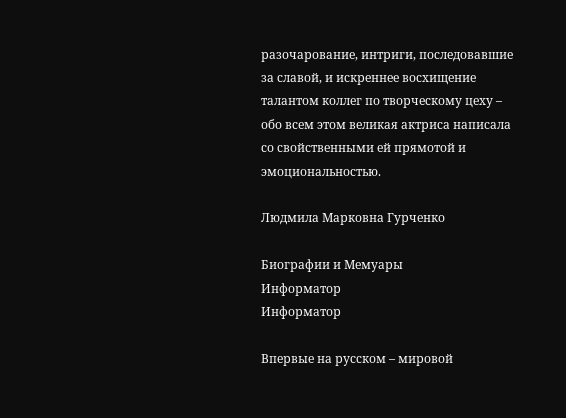разочарование, интриги, последовавшие за славой, и искреннее восхищение талантом коллег по творческому цеху – обо всем этом великая актриса написала со свойственными ей прямотой и эмоциональностью.

Людмила Марковна Гурченко

Биографии и Мемуары
Информатор
Информатор

Впервые на русском – мировой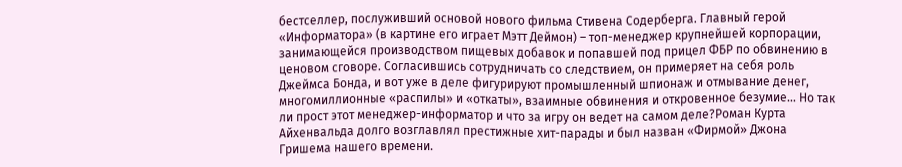бестселлер, послуживший основой нового фильма Стивена Содерберга. Главный герой «Информатора» (в картине его играет Мэтт Деймон) – топ-менеджер крупнейшей корпорации, занимающейся производством пищевых добавок и попавшей под прицел ФБР по обвинению в ценовом сговоре. Согласившись сотрудничать со следствием, он примеряет на себя роль Джеймса Бонда, и вот уже в деле фигурируют промышленный шпионаж и отмывание денег, многомиллионные «распилы» и «откаты», взаимные обвинения и откровенное безумие… Но так ли прост этот менеджер-информатор и что за игру он ведет на самом деле?Роман Курта Айхенвальда долго возглавлял престижные хит-парады и был назван «Фирмой» Джона Гришема нашего времени.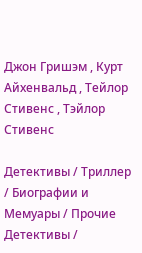Джон Гришэм , Курт Айхенвальд , Тейлор Стивенс , Тэйлор Стивенс

Детективы / Триллер / Биографии и Мемуары / Прочие Детективы /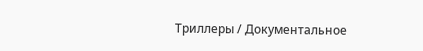Триллеры / Документальное